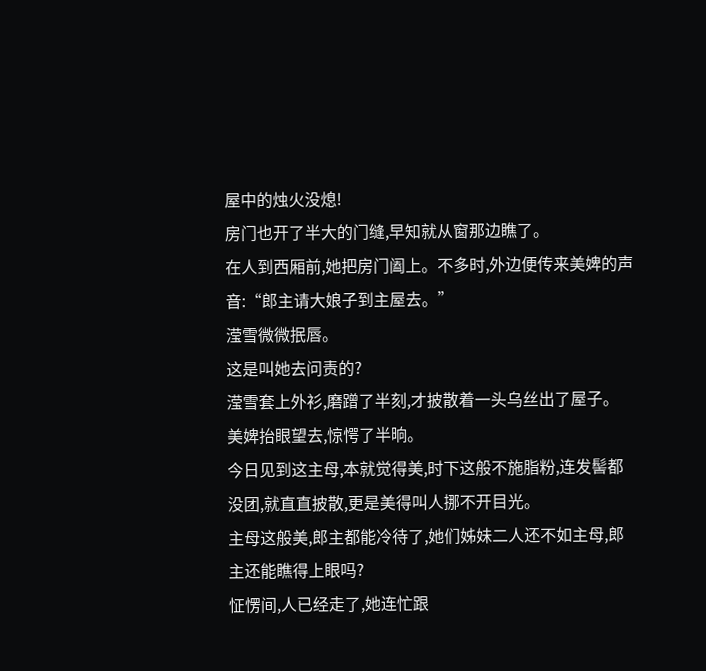屋中的烛火没熄!
房门也开了半大的门缝,早知就从窗那边瞧了。
在人到西厢前,她把房门阖上。不多时,外边便传来美婢的声音:“郎主请大娘子到主屋去。”
滢雪微微抿唇。
这是叫她去问责的?
滢雪套上外衫,磨蹭了半刻,才披散着一头乌丝出了屋子。
美婢抬眼望去,惊愕了半晌。
今日见到这主母,本就觉得美,时下这般不施脂粉,连发髻都没团,就直直披散,更是美得叫人挪不开目光。
主母这般美,郎主都能冷待了,她们姊妹二人还不如主母,郎主还能瞧得上眼吗?
怔愣间,人已经走了,她连忙跟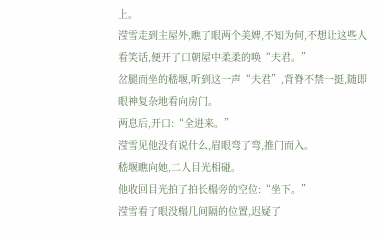上。
滢雪走到主屋外,瞧了眼两个美婢,不知为何,不想让这些人看笑话,便开了口朝屋中柔柔的唤“夫君。”
岔腿而坐的嵇堰,听到这一声“夫君”,背脊不禁一挺,随即眼神复杂地看向房门。
两息后,开口:“全进来。”
滢雪见他没有说什么,眉眼弯了弯,推门而入。
嵇堰瞧向她,二人目光相碰。
他收回目光拍了拍长榻旁的空位:“坐下。”
滢雪看了眼没榻几间隔的位置,迟疑了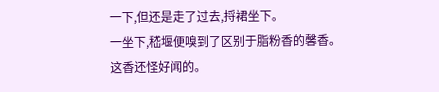一下,但还是走了过去,捋裙坐下。
一坐下,嵇堰便嗅到了区别于脂粉香的馨香。
这香还怪好闻的。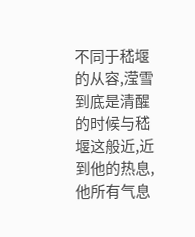不同于嵇堰的从容,滢雪到底是清醒的时候与嵇堰这般近,近到他的热息,他所有气息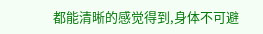都能清晰的感觉得到,身体不可避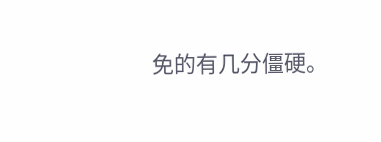免的有几分僵硬。